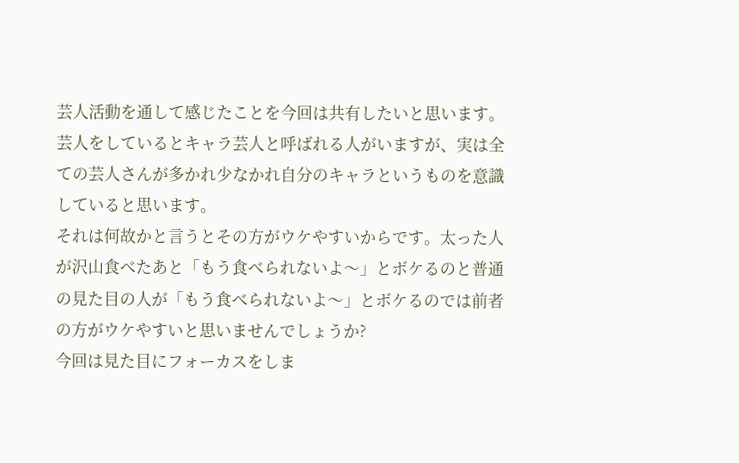芸人活動を通して感じたことを今回は共有したいと思います。
芸人をしているとキャラ芸人と呼ばれる人がいますが、実は全ての芸人さんが多かれ少なかれ自分のキャラというものを意識していると思います。
それは何故かと言うとその方がウケやすいからです。太った人が沢山食べたあと「もう食べられないよ〜」とボケるのと普通の見た目の人が「もう食べられないよ〜」とボケるのでは前者の方がウケやすいと思いませんでしょうか?
今回は見た目にフォーカスをしま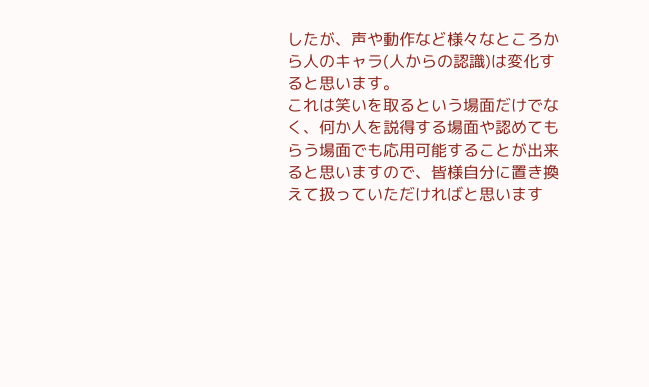したが、声や動作など様々なところから人のキャラ(人からの認識)は変化すると思います。
これは笑いを取るという場面だけでなく、何か人を説得する場面や認めてもらう場面でも応用可能することが出来ると思いますので、皆様自分に置き換えて扱っていただければと思います